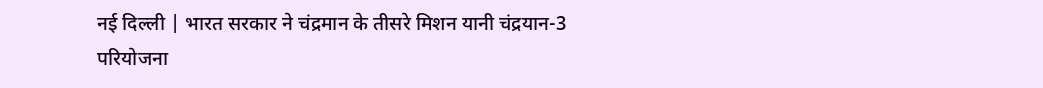नई दिल्ली | भारत सरकार ने चंद्रमान के तीसरे मिशन यानी चंद्रयान-3 परियोजना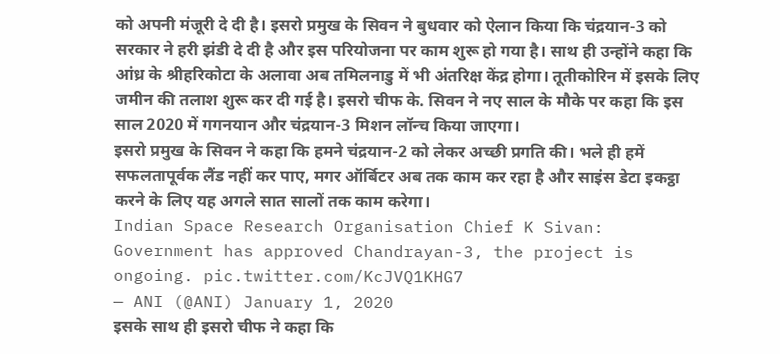को अपनी मंजूरी दे दी है। इसरो प्रमुख के सिवन ने बुधवार को ऐलान किया कि चंद्रयान-3 को सरकार ने हरी झंडी दे दी है और इस परियोजना पर काम शुरू हो गया है। साथ ही उन्होंने कहा कि आंध्र के श्रीहरिकोटा के अलावा अब तमिलनाडु में भी अंतरिक्ष केंद्र होगा। तूतीकोरिन में इसके लिए जमीन की तलाश शुरू कर दी गई है। इसरो चीफ के. सिवन ने नए साल के मौके पर कहा कि इस साल 2020 में गगनयान और चंद्रयान-3 मिशन लॉन्च किया जाएगा।
इसरो प्रमुख के सिवन ने कहा कि हमने चंद्रयान-2 को लेकर अच्छी प्रगति की। भले ही हमें सफलतापूर्वक लैंड नहीं कर पाए, मगर ऑर्बिटर अब तक काम कर रहा है और साइंस डेटा इकट्ठा करने के लिए यह अगले सात सालों तक काम करेगा।
Indian Space Research Organisation Chief K Sivan: Government has approved Chandrayan-3, the project is ongoing. pic.twitter.com/KcJVQ1KHG7
— ANI (@ANI) January 1, 2020
इसके साथ ही इसरो चीफ ने कहा कि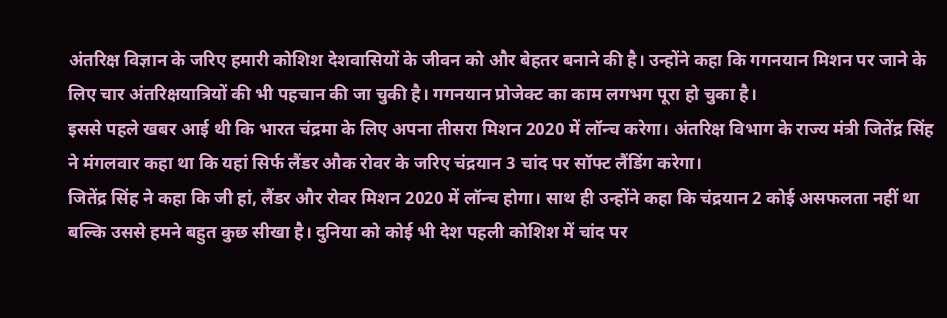अंतरिक्ष विज्ञान के जरिए हमारी कोशिश देशवासियों के जीवन को और बेहतर बनाने की है। उन्होंने कहा कि गगनयान मिशन पर जाने के लिए चार अंतरिक्षयात्रियों की भी पहचान की जा चुकी है। गगनयान प्रोजेक्ट का काम लगभग पूरा हो चुका है।
इससे पहले खबर आई थी कि भारत चंद्रमा के लिए अपना तीसरा मिशन 2020 में लॉन्च करेगा। अंतरिक्ष विभाग के राज्य मंत्री जितेंद्र सिंह ने मंगलवार कहा था कि यहां सिर्फ लैंडर औक रोवर के जरिए चंद्रयान 3 चांद पर सॉफ्ट लैंडिंग करेगा।
जितेंद्र सिंह ने कहा कि जी हां, लैंडर और रोवर मिशन 2020 में लॉन्च होगा। साथ ही उन्होंने कहा कि चंद्रयान 2 कोई असफलता नहीं था बल्कि उससे हमने बहुत कुछ सीखा है। दुनिया को कोई भी देश पहली कोशिश में चांद पर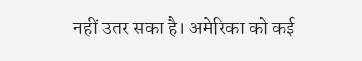नहीं उतर सका है। अमेरिका को कई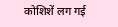कोशिशें लग गई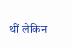थीं लेकिन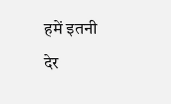हमें इतनी देर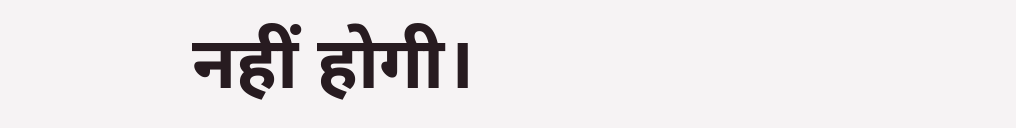नहीं होगी।